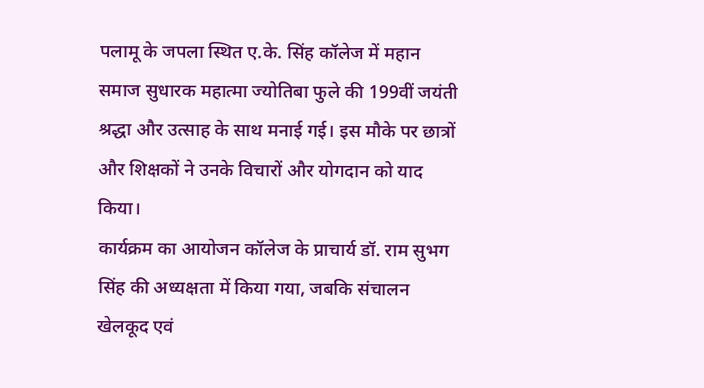पलामू के जपला स्थित ए.के. सिंह कॉलेज में महान समाज सुधारक महात्मा ज्योतिबा फुले की 199वीं जयंती श्रद्धा और उत्साह के साथ मनाई गई। इस मौके पर छात्रों और शिक्षकों ने उनके विचारों और योगदान को याद किया।
कार्यक्रम का आयोजन कॉलेज के प्राचार्य डॉ. राम सुभग सिंह की अध्यक्षता में किया गया, जबकि संचालन खेलकूद एवं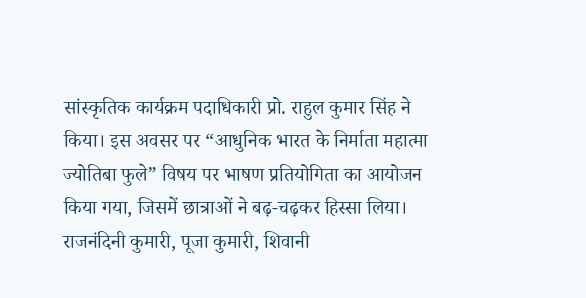सांस्कृतिक कार्यक्रम पदाधिकारी प्रो. राहुल कुमार सिंह ने किया। इस अवसर पर “आधुनिक भारत के निर्माता महात्मा ज्योतिबा फुले” विषय पर भाषण प्रतियोगिता का आयोजन किया गया, जिसमें छात्राओं ने बढ़-चढ़कर हिस्सा लिया।
राजनंदिनी कुमारी, पूजा कुमारी, शिवानी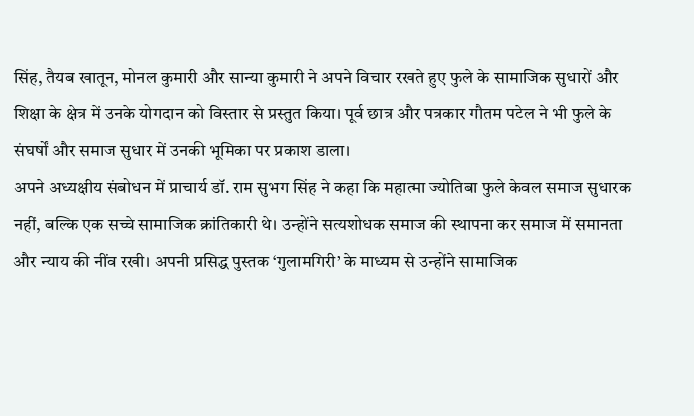सिंह, तैयब खातून, मोनल कुमारी और सान्या कुमारी ने अपने विचार रखते हुए फुले के सामाजिक सुधारों और शिक्षा के क्षेत्र में उनके योगदान को विस्तार से प्रस्तुत किया। पूर्व छात्र और पत्रकार गौतम पटेल ने भी फुले के संघर्षों और समाज सुधार में उनकी भूमिका पर प्रकाश डाला।
अपने अध्यक्षीय संबोधन में प्राचार्य डॉ. राम सुभग सिंह ने कहा कि महात्मा ज्योतिबा फुले केवल समाज सुधारक नहीं, बल्कि एक सच्चे सामाजिक क्रांतिकारी थे। उन्होंने सत्यशोधक समाज की स्थापना कर समाज में समानता और न्याय की नींव रखी। अपनी प्रसिद्ध पुस्तक ‘गुलामगिरी’ के माध्यम से उन्होंने सामाजिक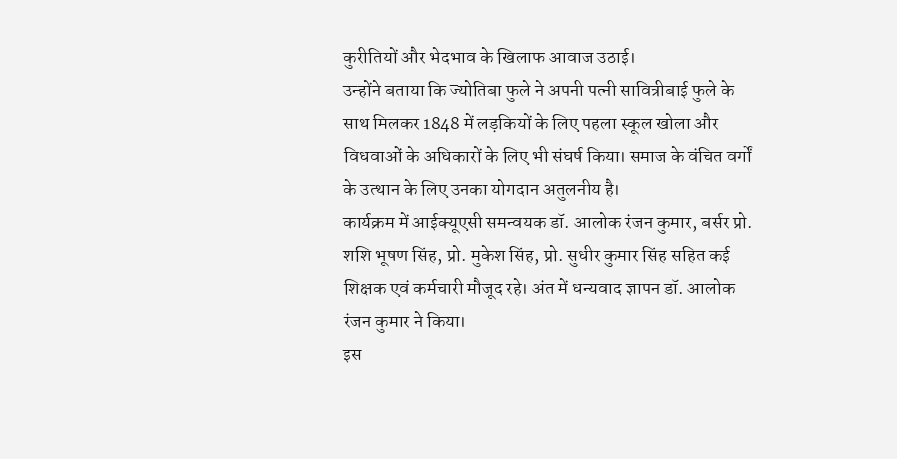कुरीतियों और भेदभाव के खिलाफ आवाज उठाई।
उन्होंने बताया कि ज्योतिबा फुले ने अपनी पत्नी सावित्रीबाई फुले के साथ मिलकर 1848 में लड़कियों के लिए पहला स्कूल खोला और विधवाओं के अधिकारों के लिए भी संघर्ष किया। समाज के वंचित वर्गों के उत्थान के लिए उनका योगदान अतुलनीय है।
कार्यक्रम में आईक्यूएसी समन्वयक डॉ. आलोक रंजन कुमार, बर्सर प्रो. शशि भूषण सिंह, प्रो. मुकेश सिंह, प्रो. सुधीर कुमार सिंह सहित कई शिक्षक एवं कर्मचारी मौजूद रहे। अंत में धन्यवाद ज्ञापन डॉ. आलोक रंजन कुमार ने किया।
इस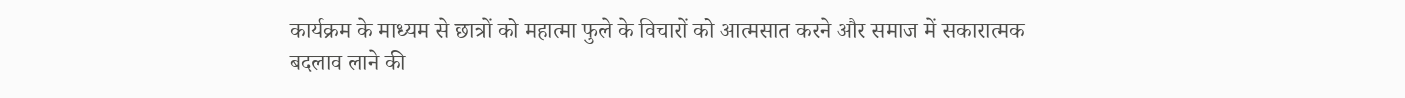कार्यक्रम के माध्यम से छात्रों को महात्मा फुले के विचारों को आत्मसात करने और समाज में सकारात्मक बदलाव लाने की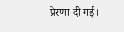प्रेरणा दी गई।